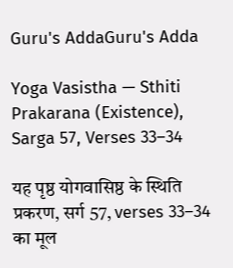Guru's AddaGuru's Adda

Yoga Vasistha — Sthiti Prakarana (Existence), Sarga 57, Verses 33–34

यह पृष्ठ योगवासिष्ठ के स्थिति प्रकरण, सर्ग 57, verses 33–34 का मूल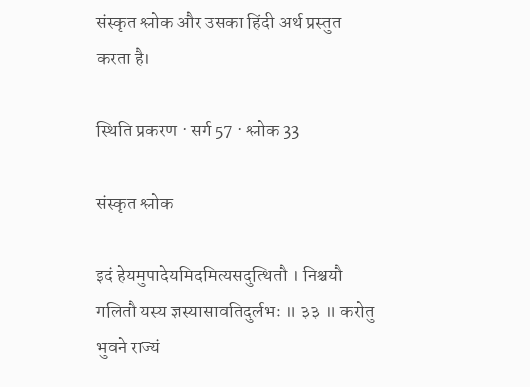संस्कृत श्लोक और उसका हिंदी अर्थ प्रस्तुत करता है।

स्थिति प्रकरण · सर्ग 57 · श्लोक 33

संस्कृत श्लोक

इदं हेयमुपादेयमिदमित्यसदुत्थितौ । निश्चयौ गलितौ यस्य ज्ञस्यासावतिदुर्लभः ॥ ३३ ॥ करोतु भुवने राज्यं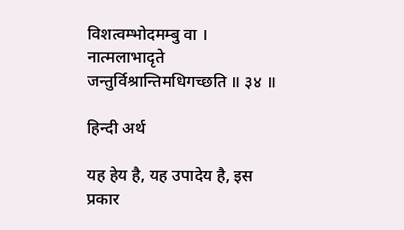विशत्वम्भोदमम्बु वा । नात्मलाभादृते जन्तुर्विश्रान्तिमधिगच्छति ॥ ३४ ॥

हिन्दी अर्थ

यह हेय है, यह उपादेय है, इस प्रकार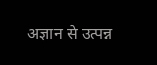अज्ञान से उत्पन्न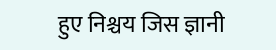हुए निश्चय जिस ज्ञानी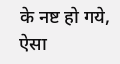के नष्ट हो गये, ऐसा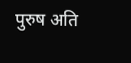पुरुष अति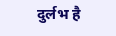दुर्लभ है